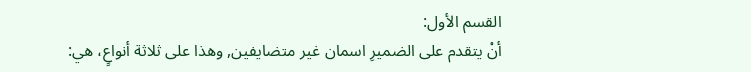القسم الأول:
أنْ يتقدم على الضميرِ اسمان غير متضايفين, وهذا على ثلاثة أنواعٍ، هي: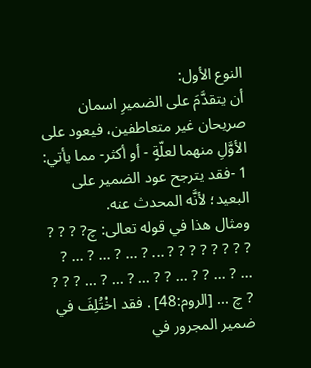النوع الأول:
أن يتقدَّمَ على الضميرِ اسمان صريحان غير متعاطفين، فيعود على الأوَّلِ منهما لعلّةٍ - أو أكثر- مما يأتي:
1 -فقد يترجح عود الضمير على البعيد؛ لأنَّه المحدث عنه.
ومثال هذا في قوله تعالى: چ? ? ? ? ? ? ? ? ? ? ? ? ... ? ... ? ... ? ... ? ... ? ... ? ? ... ? ? ... ? ... ? ... ? ? ? ? چ ... [الروم:48] . فقد اخْتُلِفَ في ضمير المجرور في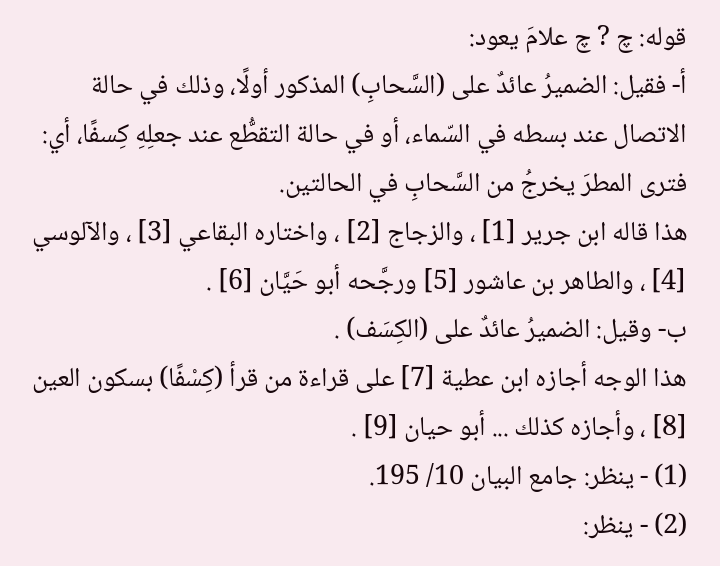قوله: چ ? چ علامَ يعود:
أ- فقيل: الضميرُ عائدٌ على (السَّحابِ) المذكور أولًا، وذلك في حالة الاتصال عند بسطه في السّماء، أو في حالة التقطُّع عند جعلِهِ كِسفًا، أي: فترى المطرَ يخرجُ من السَّحابِ في الحالتين.
هذا قاله ابن جرير [1] ، والزجاج [2] ، واختاره البقاعي [3] ، والآلوسي [4] ، والطاهر بن عاشور [5] ورجَّحه أبو حَيَّان [6] .
ب- وقيل: الضميرُ عائدٌ على (الكِسَف) .
هذا الوجه أجازه ابن عطية [7] على قراءة من قرأ (كِسْفًا) بسكون العين [8] ، وأجازه كذلك ... أبو حيان [9] .
(1) - ينظر: جامع البيان 10/ 195.
(2) - ينظر: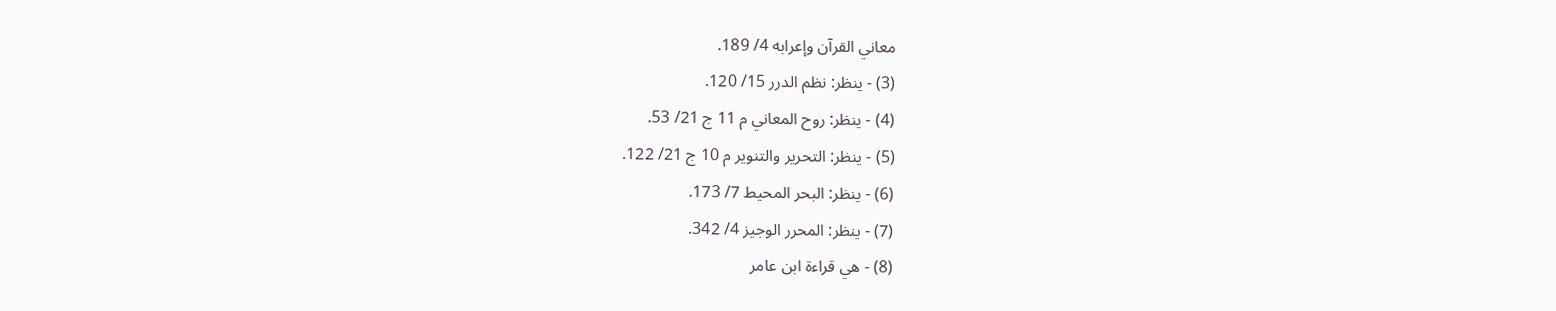معاني القرآن وإعرابه 4/ 189.
(3) - ينظر: نظم الدرر 15/ 120.
(4) - ينظر: روح المعاني م 11 ج 21/ 53.
(5) - ينظر: التحرير والتنوير م 10 ج 21/ 122.
(6) - ينظر: البحر المحيط 7/ 173.
(7) - ينظر: المحرر الوجيز 4/ 342.
(8) - هي قراءة ابن عامر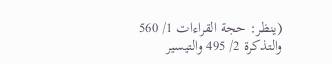(ينظر: حجة القراءات 1/ 560 والتذكرة 2/ 495 والتيسير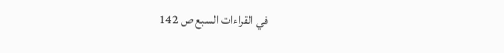في القراءات السبع ص 142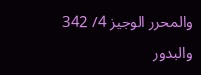والمحرر الوجيز 4/ 342 والبدور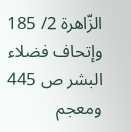الزّاهرة 2/ 185 وإتحاف فضلاء البشر ص 445 ومعجم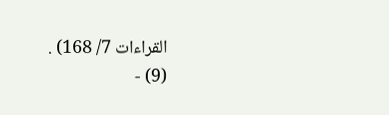القراءات 7/ 168) .
(9) -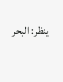ينظر: البحر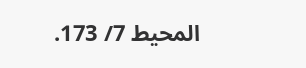المحيط 7/ 173.